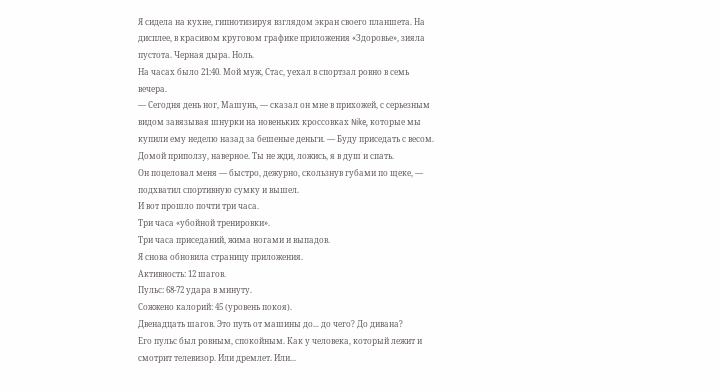Я сидела на кухне, гипнотизируя взглядом экран своего планшета. На дисплее, в красивом круговом графике приложения «Здоровье», зияла пустота. Черная дыра. Ноль.
На часах было 21:40. Мой муж, Стас, уехал в спортзал ровно в семь вечера.
— Сегодня день ног, Машунь, — сказал он мне в прихожей, с серьезным видом завязывая шнурки на новеньких кроссовках Nike, которые мы купили ему неделю назад за бешеные деньги. — Буду приседать с весом. Домой приползу, наверное. Ты не жди, ложись, я в душ и спать.
Он поцеловал меня — быстро, дежурно, скользнув губами по щеке, — подхватил спортивную сумку и вышел.
И вот прошло почти три часа.
Три часа «убойной тренировки».
Три часа приседаний, жима ногами и выпадов.
Я снова обновила страницу приложения.
Активность: 12 шагов.
Пульс: 68-72 удара в минуту.
Сожжено калорий: 45 (уровень покоя).
Двенадцать шагов. Это путь от машины до... до чего? До дивана?
Его пульс был ровным, спокойным. Как у человека, который лежит и смотрит телевизор. Или дремлет. Или...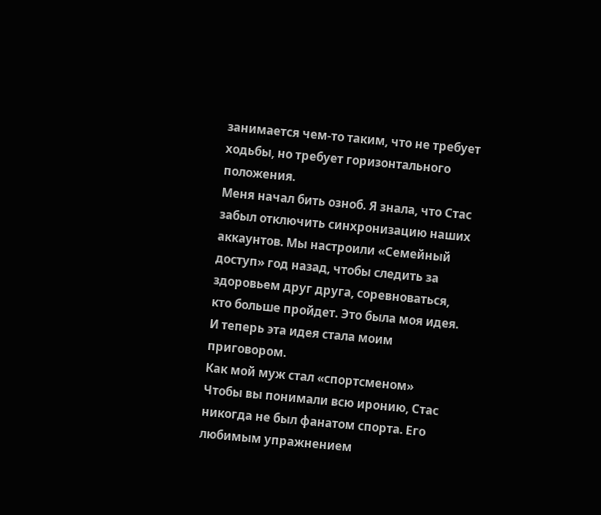занимается чем-то таким, что не требует ходьбы, но требует горизонтального положения.
Меня начал бить озноб. Я знала, что Стас забыл отключить синхронизацию наших аккаунтов. Мы настроили «Семейный доступ» год назад, чтобы следить за здоровьем друг друга, соревноваться, кто больше пройдет. Это была моя идея. И теперь эта идея стала моим приговором.
Как мой муж стал «спортсменом»
Чтобы вы понимали всю иронию, Стас никогда не был фанатом спорта. Его любимым упражнением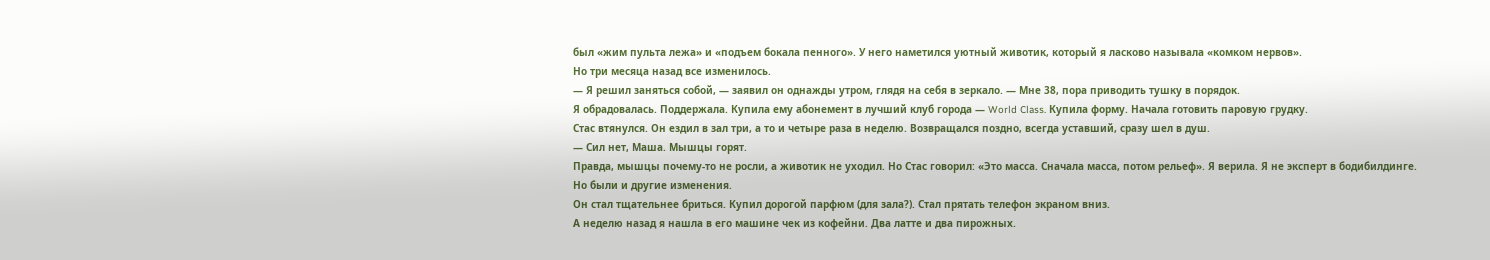был «жим пульта лежа» и «подъем бокала пенного». У него наметился уютный животик, который я ласково называла «комком нервов».
Но три месяца назад все изменилось.
— Я решил заняться собой, — заявил он однажды утром, глядя на себя в зеркало. — Мне 38, пора приводить тушку в порядок.
Я обрадовалась. Поддержала. Купила ему абонемент в лучший клуб города — World Class. Купила форму. Начала готовить паровую грудку.
Стас втянулся. Он ездил в зал три, а то и четыре раза в неделю. Возвращался поздно, всегда уставший, сразу шел в душ.
— Сил нет, Маша. Мышцы горят.
Правда, мышцы почему-то не росли, а животик не уходил. Но Стас говорил: «Это масса. Сначала масса, потом рельеф». Я верила. Я не эксперт в бодибилдинге.
Но были и другие изменения.
Он стал тщательнее бриться. Купил дорогой парфюм (для зала?). Стал прятать телефон экраном вниз.
А неделю назад я нашла в его машине чек из кофейни. Два латте и два пирожных.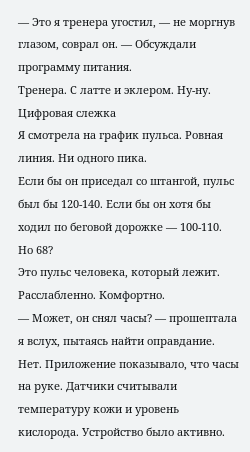— Это я тренера угостил, — не моргнув глазом, соврал он. — Обсуждали программу питания.
Тренера. С латте и эклером. Ну-ну.
Цифровая слежка
Я смотрела на график пульса. Ровная линия. Ни одного пика.
Если бы он приседал со штангой, пульс был бы 120-140. Если бы он хотя бы ходил по беговой дорожке — 100-110.
Но 68?
Это пульс человека, который лежит. Расслабленно. Комфортно.
— Может, он снял часы? — прошептала я вслух, пытаясь найти оправдание.
Нет. Приложение показывало, что часы на руке. Датчики считывали температуру кожи и уровень кислорода. Устройство было активно.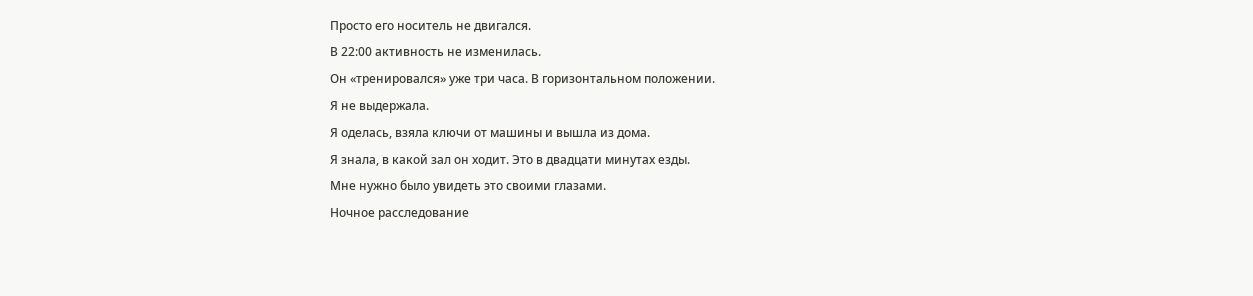Просто его носитель не двигался.
В 22:00 активность не изменилась.
Он «тренировался» уже три часа. В горизонтальном положении.
Я не выдержала.
Я оделась, взяла ключи от машины и вышла из дома.
Я знала, в какой зал он ходит. Это в двадцати минутах езды.
Мне нужно было увидеть это своими глазами.
Ночное расследование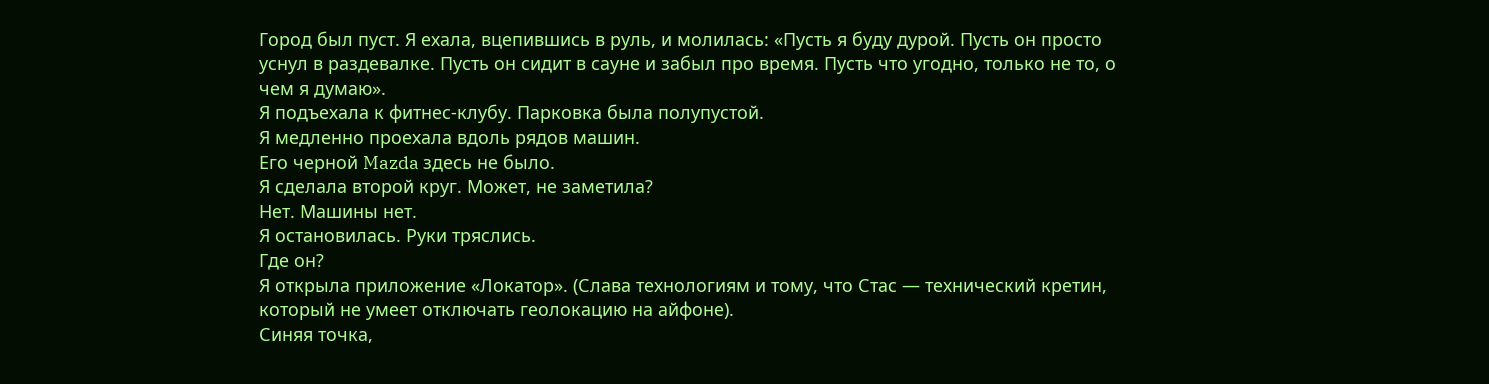Город был пуст. Я ехала, вцепившись в руль, и молилась: «Пусть я буду дурой. Пусть он просто уснул в раздевалке. Пусть он сидит в сауне и забыл про время. Пусть что угодно, только не то, о чем я думаю».
Я подъехала к фитнес-клубу. Парковка была полупустой.
Я медленно проехала вдоль рядов машин.
Его черной Mazda здесь не было.
Я сделала второй круг. Может, не заметила?
Нет. Машины нет.
Я остановилась. Руки тряслись.
Где он?
Я открыла приложение «Локатор». (Слава технологиям и тому, что Стас — технический кретин, который не умеет отключать геолокацию на айфоне).
Синяя точка,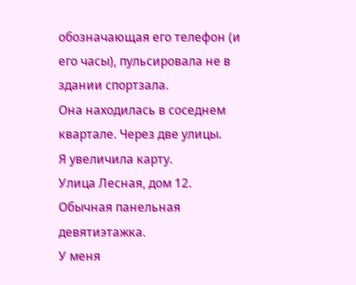обозначающая его телефон (и его часы), пульсировала не в здании спортзала.
Она находилась в соседнем квартале. Через две улицы.
Я увеличила карту.
Улица Лесная, дом 12.
Обычная панельная девятиэтажка.
У меня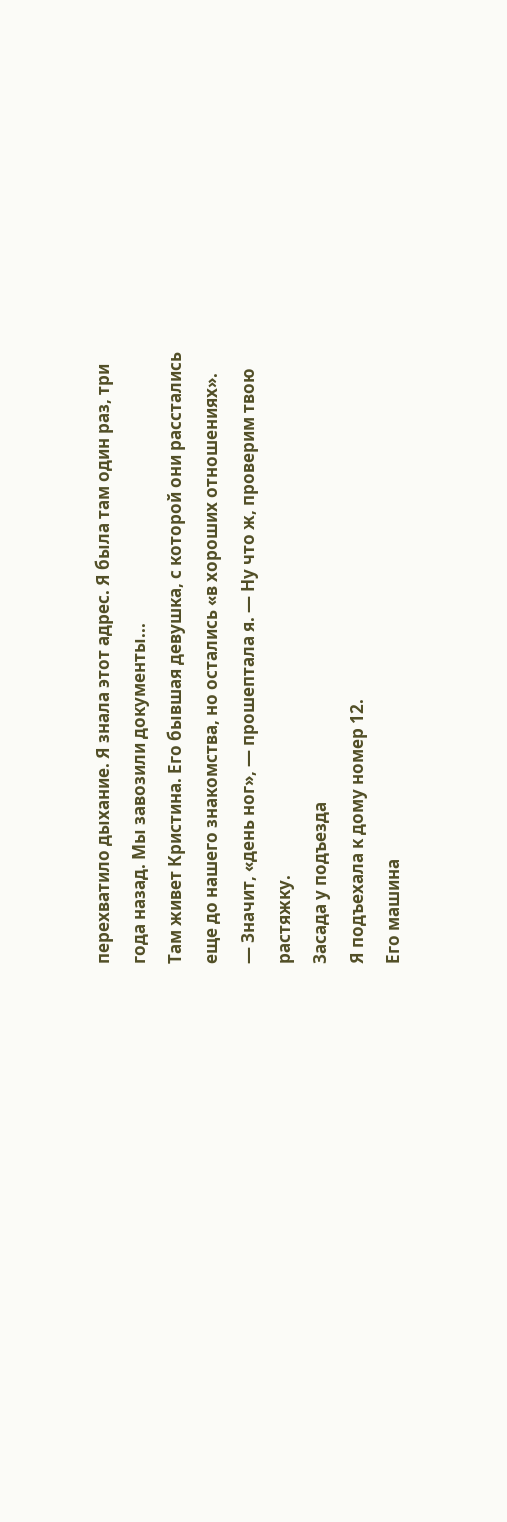перехватило дыхание. Я знала этот адрес. Я была там один раз, три года назад. Мы завозили документы...
Там живет Кристина. Его бывшая девушка, с которой они расстались еще до нашего знакомства, но остались «в хороших отношениях».
— Значит, «день ног», — прошептала я. — Ну что ж, проверим твою растяжку.
Засада у подъезда
Я подъехала к дому номер 12.
Его машина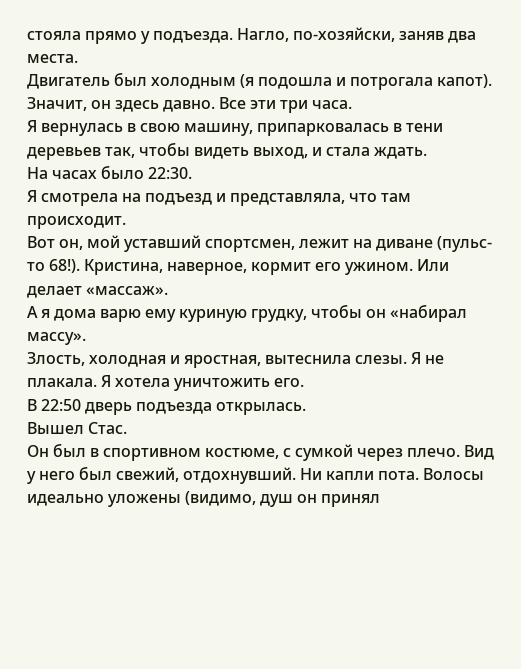стояла прямо у подъезда. Нагло, по-хозяйски, заняв два места.
Двигатель был холодным (я подошла и потрогала капот). Значит, он здесь давно. Все эти три часа.
Я вернулась в свою машину, припарковалась в тени деревьев так, чтобы видеть выход, и стала ждать.
На часах было 22:30.
Я смотрела на подъезд и представляла, что там происходит.
Вот он, мой уставший спортсмен, лежит на диване (пульс-то 68!). Кристина, наверное, кормит его ужином. Или делает «массаж».
А я дома варю ему куриную грудку, чтобы он «набирал массу».
Злость, холодная и яростная, вытеснила слезы. Я не плакала. Я хотела уничтожить его.
В 22:50 дверь подъезда открылась.
Вышел Стас.
Он был в спортивном костюме, с сумкой через плечо. Вид у него был свежий, отдохнувший. Ни капли пота. Волосы идеально уложены (видимо, душ он принял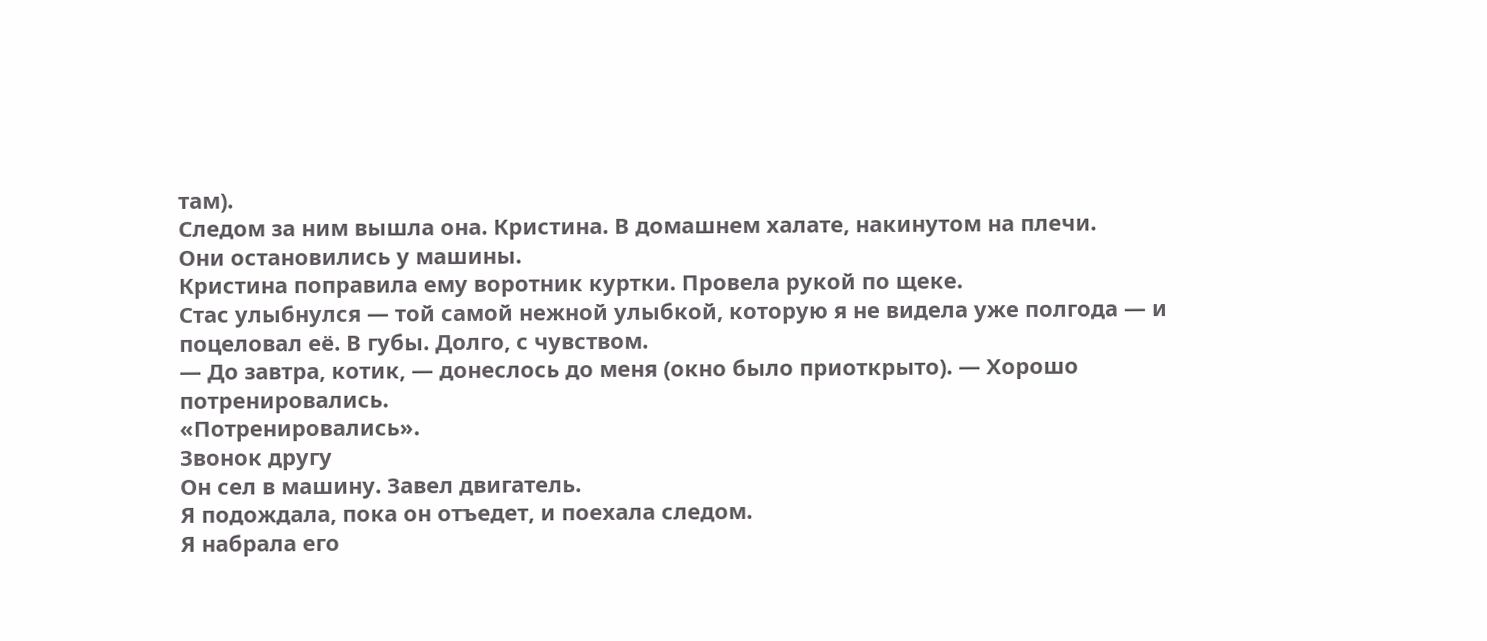там).
Следом за ним вышла она. Кристина. В домашнем халате, накинутом на плечи.
Они остановились у машины.
Кристина поправила ему воротник куртки. Провела рукой по щеке.
Стас улыбнулся — той самой нежной улыбкой, которую я не видела уже полгода — и поцеловал её. В губы. Долго, с чувством.
— До завтра, котик, — донеслось до меня (окно было приоткрыто). — Хорошо потренировались.
«Потренировались».
Звонок другу
Он сел в машину. Завел двигатель.
Я подождала, пока он отъедет, и поехала следом.
Я набрала его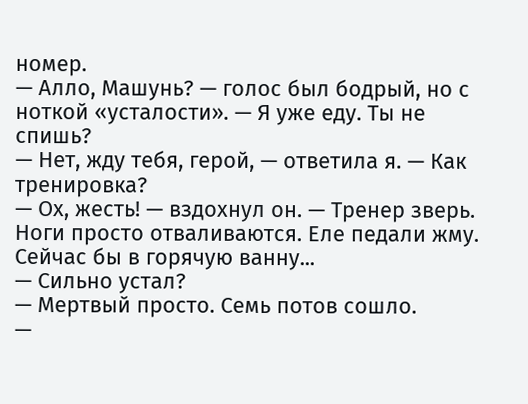номер.
— Алло, Машунь? — голос был бодрый, но с ноткой «усталости». — Я уже еду. Ты не спишь?
— Нет, жду тебя, герой, — ответила я. — Как тренировка?
— Ох, жесть! — вздохнул он. — Тренер зверь. Ноги просто отваливаются. Еле педали жму. Сейчас бы в горячую ванну...
— Сильно устал?
— Мертвый просто. Семь потов сошло.
—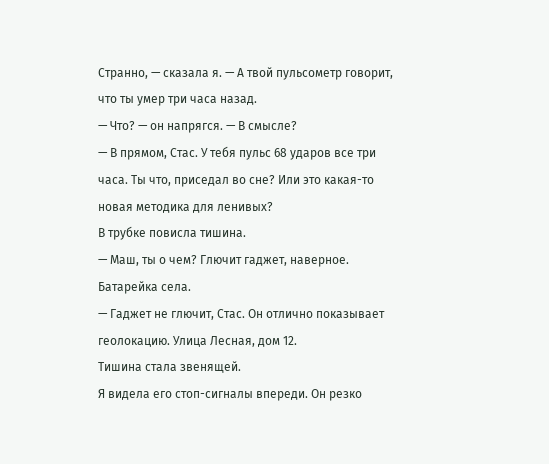Странно, — сказала я. — А твой пульсометр говорит, что ты умер три часа назад.
— Что? — он напрягся. — В смысле?
— В прямом, Стас. У тебя пульс 68 ударов все три часа. Ты что, приседал во сне? Или это какая-то новая методика для ленивых?
В трубке повисла тишина.
— Маш, ты о чем? Глючит гаджет, наверное. Батарейка села.
— Гаджет не глючит, Стас. Он отлично показывает геолокацию. Улица Лесная, дом 12.
Тишина стала звенящей.
Я видела его стоп-сигналы впереди. Он резко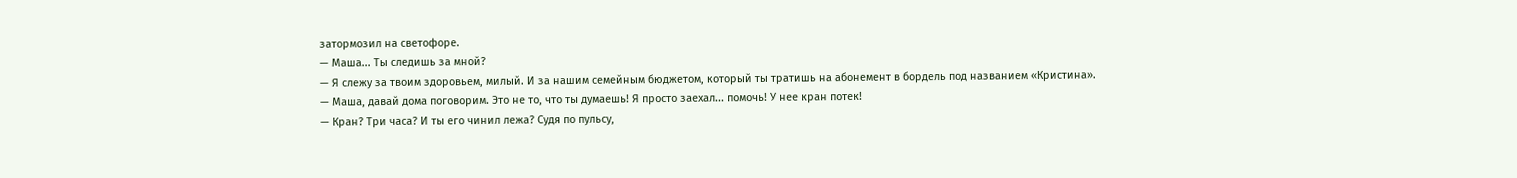затормозил на светофоре.
— Маша... Ты следишь за мной?
— Я слежу за твоим здоровьем, милый. И за нашим семейным бюджетом, который ты тратишь на абонемент в бордель под названием «Кристина».
— Маша, давай дома поговорим. Это не то, что ты думаешь! Я просто заехал... помочь! У нее кран потек!
— Кран? Три часа? И ты его чинил лежа? Судя по пульсу,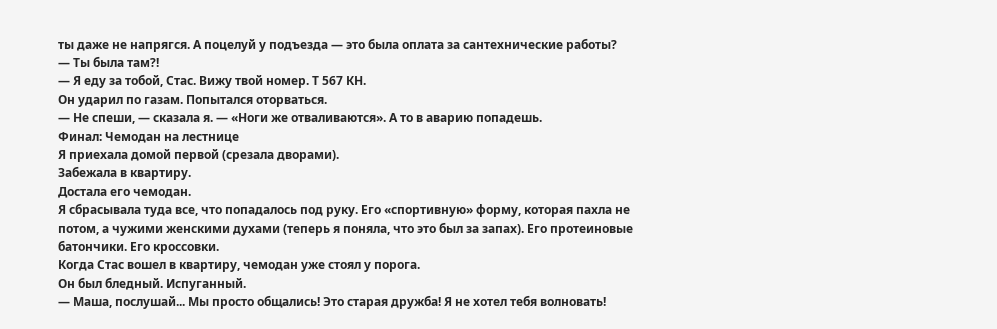ты даже не напрягся. А поцелуй у подъезда — это была оплата за сантехнические работы?
— Ты была там?!
— Я еду за тобой, Стас. Вижу твой номер. Т 567 КН.
Он ударил по газам. Попытался оторваться.
— Не спеши, — сказала я. — «Ноги же отваливаются». А то в аварию попадешь.
Финал: Чемодан на лестнице
Я приехала домой первой (срезала дворами).
Забежала в квартиру.
Достала его чемодан.
Я сбрасывала туда все, что попадалось под руку. Его «спортивную» форму, которая пахла не потом, а чужими женскими духами (теперь я поняла, что это был за запах). Его протеиновые батончики. Его кроссовки.
Когда Стас вошел в квартиру, чемодан уже стоял у порога.
Он был бледный. Испуганный.
— Маша, послушай... Мы просто общались! Это старая дружба! Я не хотел тебя волновать!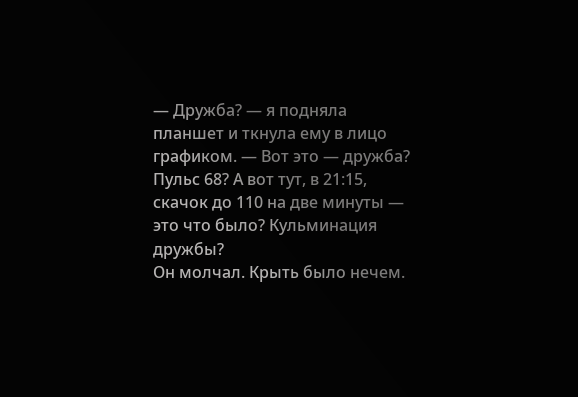— Дружба? — я подняла планшет и ткнула ему в лицо графиком. — Вот это — дружба? Пульс 68? А вот тут, в 21:15, скачок до 110 на две минуты — это что было? Кульминация дружбы?
Он молчал. Крыть было нечем.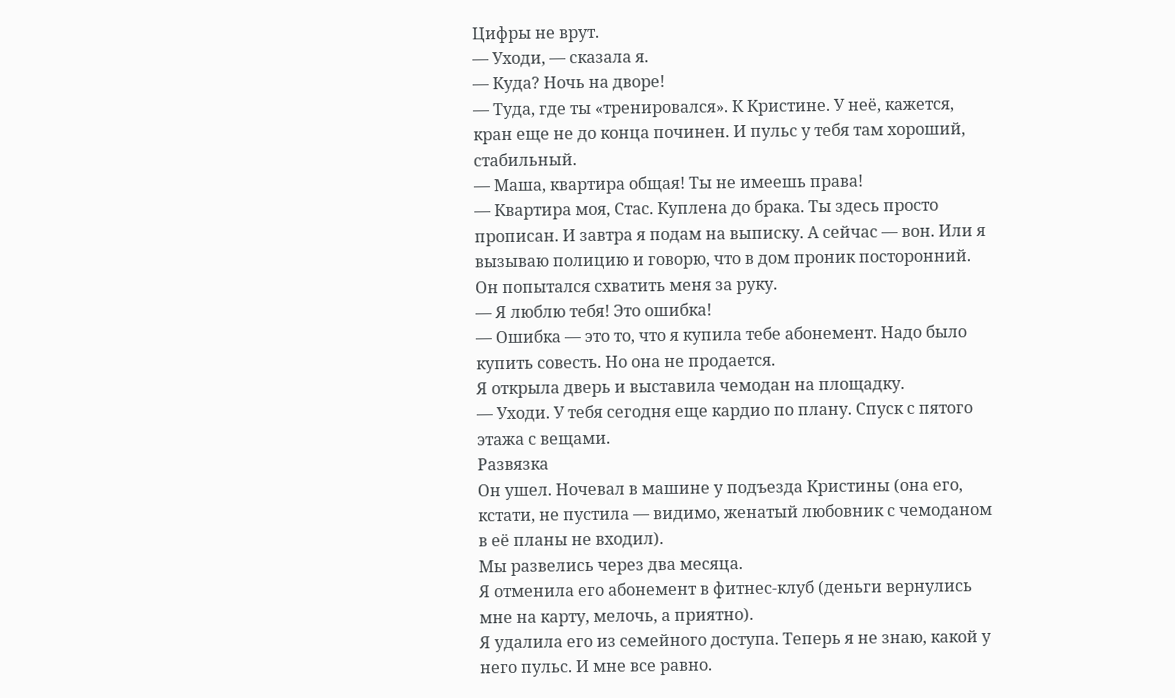Цифры не врут.
— Уходи, — сказала я.
— Куда? Ночь на дворе!
— Туда, где ты «тренировался». К Кристине. У неё, кажется, кран еще не до конца починен. И пульс у тебя там хороший, стабильный.
— Маша, квартира общая! Ты не имеешь права!
— Квартира моя, Стас. Куплена до брака. Ты здесь просто прописан. И завтра я подам на выписку. А сейчас — вон. Или я вызываю полицию и говорю, что в дом проник посторонний.
Он попытался схватить меня за руку.
— Я люблю тебя! Это ошибка!
— Ошибка — это то, что я купила тебе абонемент. Надо было купить совесть. Но она не продается.
Я открыла дверь и выставила чемодан на площадку.
— Уходи. У тебя сегодня еще кардио по плану. Спуск с пятого этажа с вещами.
Развязка
Он ушел. Ночевал в машине у подъезда Кристины (она его, кстати, не пустила — видимо, женатый любовник с чемоданом в её планы не входил).
Мы развелись через два месяца.
Я отменила его абонемент в фитнес-клуб (деньги вернулись мне на карту, мелочь, а приятно).
Я удалила его из семейного доступа. Теперь я не знаю, какой у него пульс. И мне все равно.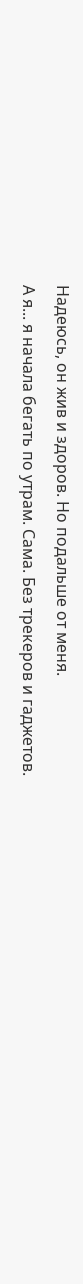Надеюсь, он жив и здоров. Но подальше от меня.
А я... я начала бегать по утрам. Сама. Без трекеров и гаджетов.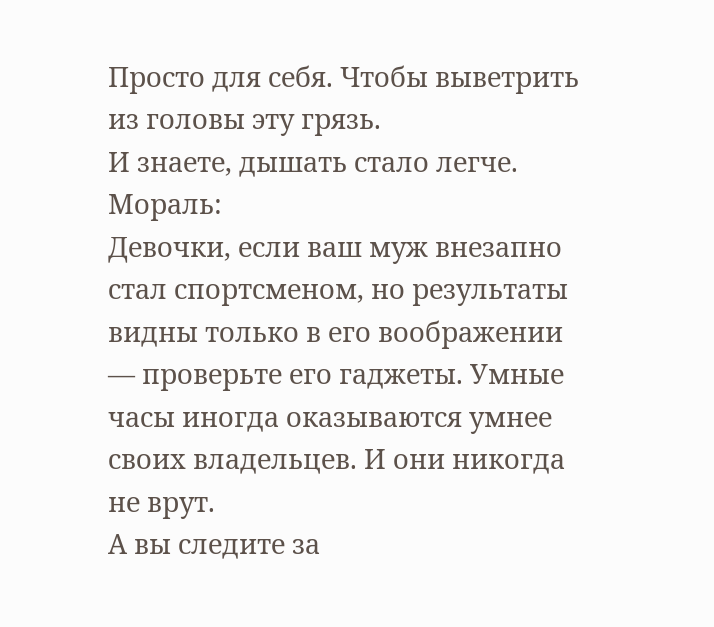Просто для себя. Чтобы выветрить из головы эту грязь.
И знаете, дышать стало легче.
Мораль:
Девочки, если ваш муж внезапно стал спортсменом, но результаты видны только в его воображении — проверьте его гаджеты. Умные часы иногда оказываются умнее своих владельцев. И они никогда не врут.
А вы следите за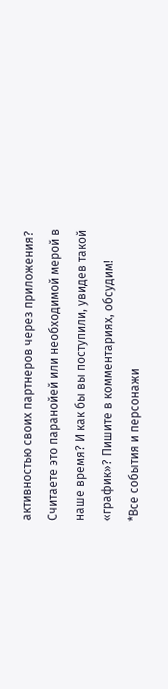активностью своих партнеров через приложения? Считаете это паранойей или необходимой мерой в наше время? И как бы вы поступили, увидев такой «график»? Пишите в комментариях, обсудим!
*Все события и персонажи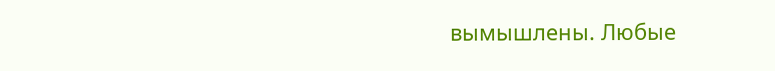вымышлены. Любые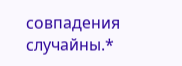совпадения случайны.*